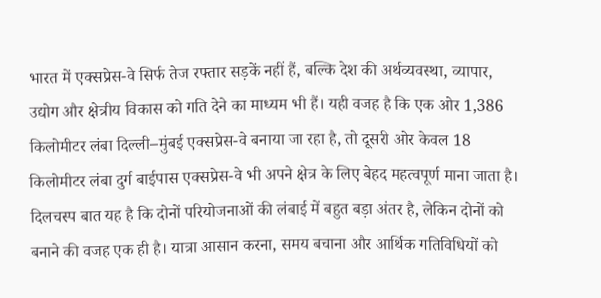भारत में एक्सप्रेस-वे सिर्फ तेज रफ्तार सड़कें नहीं हैं, बल्कि देश की अर्थव्यवस्था, व्यापार, उद्योग और क्षेत्रीय विकास को गति देने का माध्यम भी हैं। यही वजह है कि एक ओर 1,386 किलोमीटर लंबा दिल्ली–मुंबई एक्सप्रेस-वे बनाया जा रहा है, तो दूसरी ओर केवल 18 किलोमीटर लंबा दुर्ग बाईपास एक्सप्रेस-वे भी अपने क्षेत्र के लिए बेहद महत्वपूर्ण माना जाता है।
दिलचस्प बात यह है कि दोनों परियोजनाओं की लंबाई में बहुत बड़ा अंतर है, लेकिन दोनों को बनाने की वजह एक ही है। यात्रा आसान करना, समय बचाना और आर्थिक गतिविधियों को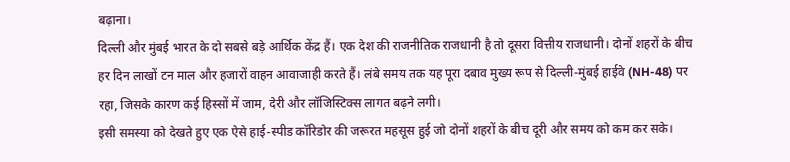बढ़ाना।
दिल्ली और मुंबई भारत के दो सबसे बड़े आर्थिक केंद्र हैं। एक देश की राजनीतिक राजधानी है तो दूसरा वित्तीय राजधानी। दोनों शहरों के बीच हर दिन लाखों टन माल और हजारों वाहन आवाजाही करते हैं। लंबे समय तक यह पूरा दबाव मुख्य रूप से दिल्ली-मुंबई हाईवे (NH-48) पर रहा, जिसके कारण कई हिस्सों में जाम, देरी और लॉजिस्टिक्स लागत बढ़ने लगी।
इसी समस्या को देखते हुए एक ऐसे हाई-स्पीड कॉरिडोर की जरूरत महसूस हुई जो दोनों शहरों के बीच दूरी और समय को कम कर सके।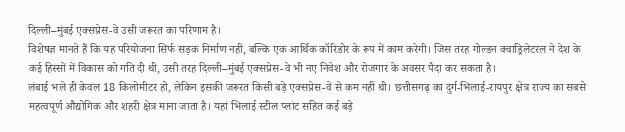दिल्ली–मुंबई एक्सप्रेस-वे उसी जरूरत का परिणाम है।
विशेषज्ञ मानते हैं कि यह परियोजना सिर्फ सड़क निर्माण नहीं, बल्कि एक आर्थिक कॉरिडोर के रूप में काम करेगी। जिस तरह गोल्डन क्वाड्रिलेटरल ने देश के कई हिस्सों में विकास को गति दी थी, उसी तरह दिल्ली–मुंबई एक्सप्रेस-वे भी नए निवेश और रोजगार के अवसर पैदा कर सकता है।
लंबाई भले ही केवल 18 किलोमीटर हो, लेकिन इसकी जरूरत किसी बड़े एक्सप्रेस-वे से कम नहीं थी। छत्तीसगढ़ का दुर्ग-भिलाई-रायपुर क्षेत्र राज्य का सबसे महत्वपूर्ण औद्योगिक और शहरी क्षेत्र माना जाता है। यहां भिलाई स्टील प्लांट सहित कई बड़े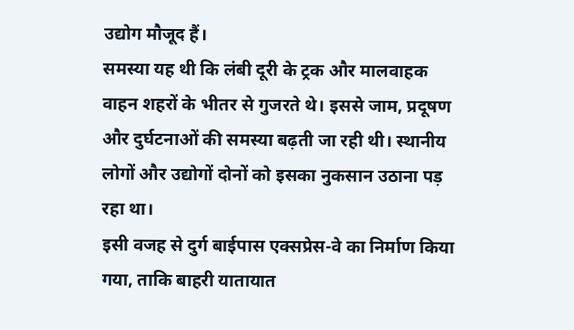उद्योग मौजूद हैं।
समस्या यह थी कि लंबी दूरी के ट्रक और मालवाहक वाहन शहरों के भीतर से गुजरते थे। इससे जाम, प्रदूषण और दुर्घटनाओं की समस्या बढ़ती जा रही थी। स्थानीय लोगों और उद्योगों दोनों को इसका नुकसान उठाना पड़ रहा था।
इसी वजह से दुर्ग बाईपास एक्सप्रेस-वे का निर्माण किया गया, ताकि बाहरी यातायात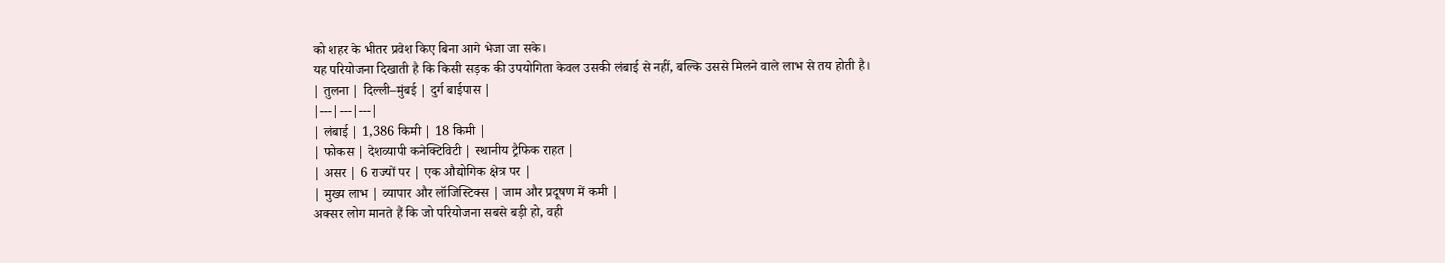को शहर के भीतर प्रवेश किए बिना आगे भेजा जा सके।
यह परियोजना दिखाती है कि किसी सड़क की उपयोगिता केवल उसकी लंबाई से नहीं, बल्कि उससे मिलने वाले लाभ से तय होती है।
| तुलना | दिल्ली–मुंबई | दुर्ग बाईपास |
|---|---|---|
| लंबाई | 1,386 किमी | 18 किमी |
| फोकस | देशव्यापी कनेक्टिविटी | स्थानीय ट्रैफिक राहत |
| असर | 6 राज्यों पर | एक औद्योगिक क्षेत्र पर |
| मुख्य लाभ | व्यापार और लॉजिस्टिक्स | जाम और प्रदूषण में कमी |
अक्सर लोग मानते हैं कि जो परियोजना सबसे बड़ी हो, वही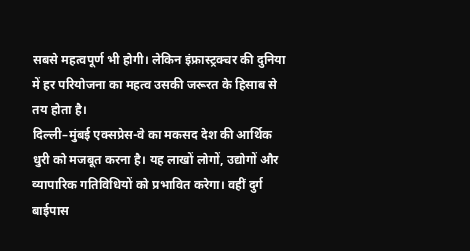सबसे महत्वपूर्ण भी होगी। लेकिन इंफ्रास्ट्रक्चर की दुनिया में हर परियोजना का महत्व उसकी जरूरत के हिसाब से तय होता है।
दिल्ली–मुंबई एक्सप्रेस-वे का मकसद देश की आर्थिक धुरी को मजबूत करना है। यह लाखों लोगों, उद्योगों और व्यापारिक गतिविधियों को प्रभावित करेगा। वहीं दुर्ग बाईपास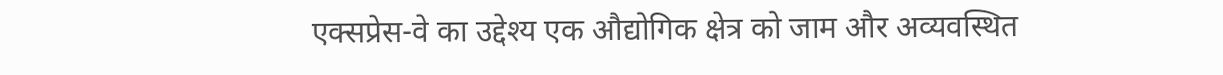एक्सप्रेस-वे का उद्देश्य एक औद्योगिक क्षेत्र को जाम और अव्यवस्थित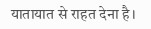यातायात से राहत देना है।